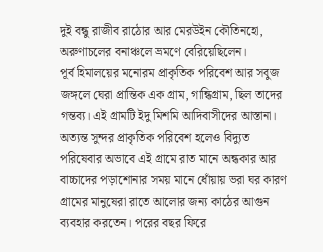দুই বন্ধু রাজীব রাঠোর আর মেরউইন কৌতিনহো, অরুণাচলের বনাঞ্চলে ভ্রমণে বেরিয়েছিলেন।
পূর্ব হিমালয়ের মনোরম প্রাকৃতিক পরিবেশ আর সবুজ জঙ্গলে ঘেরা প্রান্তিক এক গ্রাম, গান্ধিগ্রাম, ছিল তাদের গন্তব্য। এই গ্রামটি ইদু মিশমি আদিবাসীদের আস্তানা।
অত্যন্ত সুন্দর প্রাকৃতিক পরিবেশ হলেও বিদ্যুত পরিষেবার অভাবে এই গ্রামে রাত মানে অন্ধকার আর বাচ্চাদের পড়াশোনার সময় মানে ধোঁয়ায় ভরা ঘর কারণ গ্রামের মানুষেরা রাতে আলোর জন্য কাঠের আগুন ব্যবহার করতেন। পরের বছর ফিরে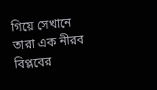গিয়ে সেখানে তারা এক নীরব বিপ্লবের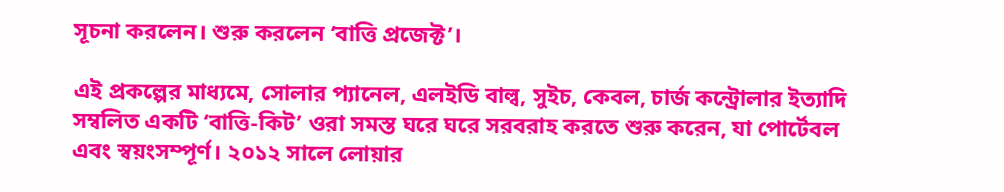সূচনা করলেন। শুরু করলেন ‘বাত্তি প্রজেক্ট’।

এই প্রকল্পের মাধ্যমে, সোলার প্যানেল, এলইডি বাল্ব, সুইচ, কেবল, চার্জ কন্ট্রোলার ইত্যাদি সম্বলিত একটি ‘বাত্তি-কিট’ ওরা সমস্ত ঘরে ঘরে সরবরাহ করতে শুরু করেন, যা পোর্টেবল এবং স্বয়ংসম্পূর্ণ। ২০১২ সালে লোয়ার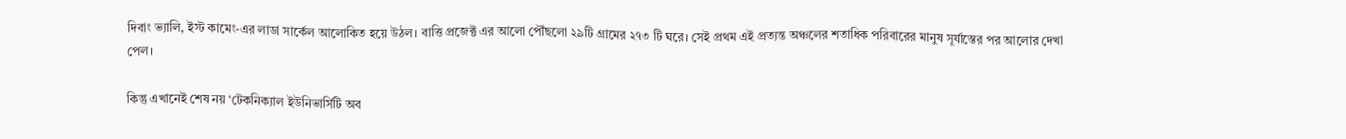দিবাং ভ্যালি, ইস্ট কামেং-এর লাডা সার্কেল আলোকিত হয়ে উঠল। বাত্তি প্রজেক্ট এর আলো পৌঁছলো ২৯টি গ্রামের ২৭৩ টি ঘরে। সেই প্রথম এই প্রত্যন্ত অঞ্চলের শতাধিক পরিবারের মানুষ সূর্যাস্তের পর আলোর দেখা পেল।

কিন্তু এখানেই শেষ নয় ‘টেকনিক্যাল ইউনিভার্সিটি অব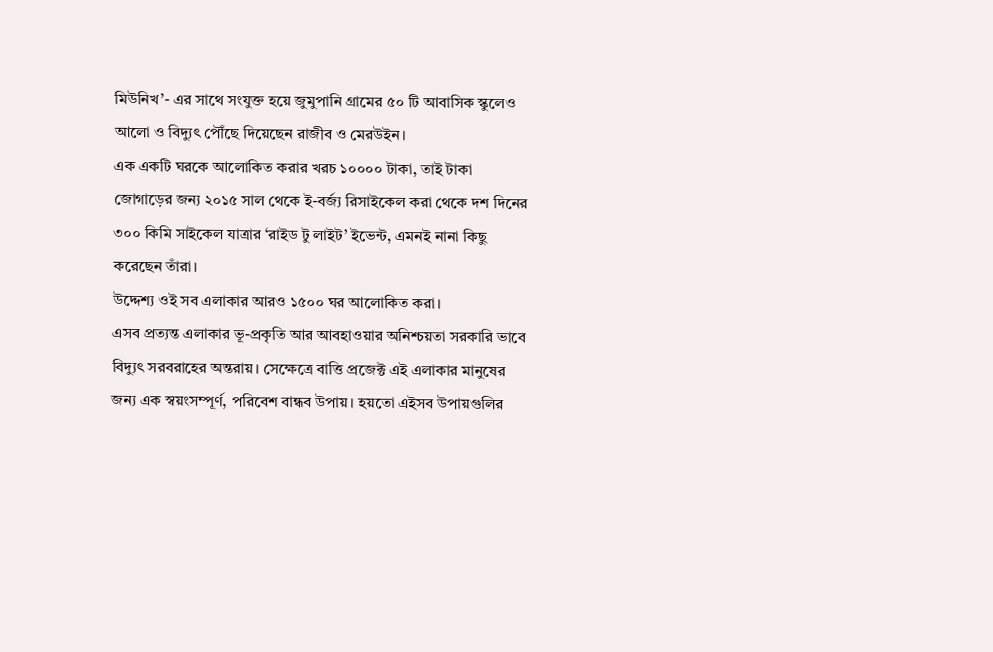মিউনিখ’- এর সাথে সংযুক্ত হয়ে জুমুপানি গ্রামের ৫০ টি আবাসিক স্কুলেও আলো ও বিদ্যুৎ পৌঁছে দিয়েছেন রাজীব ও মেরউইন।
এক একটি ঘরকে আলোকিত করার খরচ ১০০০০ টাকা, তাই টাকা জোগাড়ের জন্য ২০১৫ সাল থেকে ই-বর্জ্য রিসাইকেল করা থেকে দশ দিনের ৩০০ কিমি সাইকেল যাত্রার ‘রাইড টু লাইট’ ইভেন্ট, এমনই নানা কিছু করেছেন তাঁরা।
উদ্দেশ্য ওই সব এলাকার আরও ১৫০০ ঘর আলোকিত করা।
এসব প্রত্যন্ত এলাকার ভূ-প্রকৃতি আর আবহাওয়ার অনিশ্চয়তা সরকারি ভাবে বিদ্যুৎ সরবরাহের অন্তরায়। সেক্ষেত্রে বাত্তি প্রজেক্ট এই এলাকার মানুষের জন্য এক স্বয়ংসম্পূর্ণ, পরিবেশ বান্ধব উপায়। হয়তো এইসব উপায়গুলির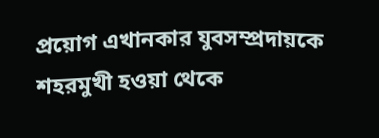প্রয়োগ এখানকার যুবসম্প্রদায়কে শহরমুখী হওয়া থেকে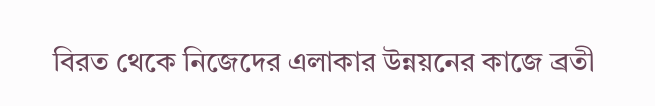বিরত থেকে নিজেদের এলাকার উন্নয়নের কাজে ব্রতী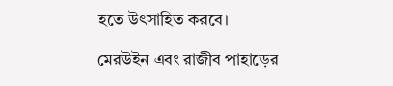হতে উৎসাহিত করবে।

মেরউইন এবং রাজীব পাহাড়ের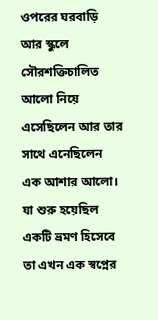ওপরের ঘরবাড়ি আর স্কুলে সৌরশক্তিচালিত আলো নিয়ে এসেছিলেন আর তার সাথে এনেছিলেন এক আশার আলো।
যা শুরু হয়েছিল একটি ভ্রমণ হিসেবে তা এখন এক স্বপ্নের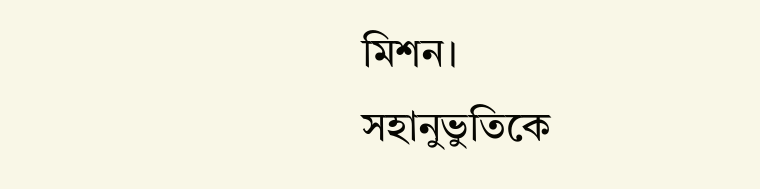মিশন।
সহানুভুতিকে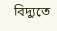বিদ্যুতে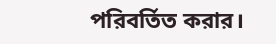পরিবর্তিত করার।